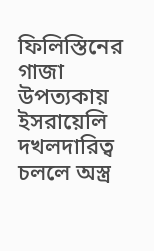ফিলিস্তিনের গাজা উপত্যকায় ইসরায়েলি দখলদারিত্ব চললে অস্ত্র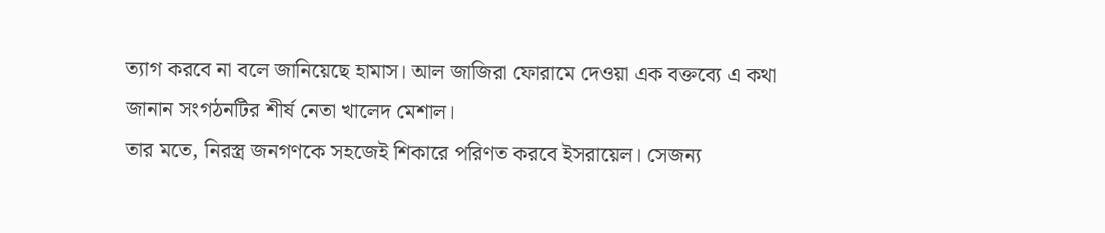ত্যাগ করবে না বলে জানিয়েছে হামাস। আল জাজিরা ফোরামে দেওয়া এক বক্তব্যে এ কথা জানান সংগঠনটির শীর্ষ নেতা খালেদ মেশাল।
তার মতে, নিরস্ত্র জনগণকে সহজেই শিকারে পরিণত করবে ইসরায়েল। সেজন্য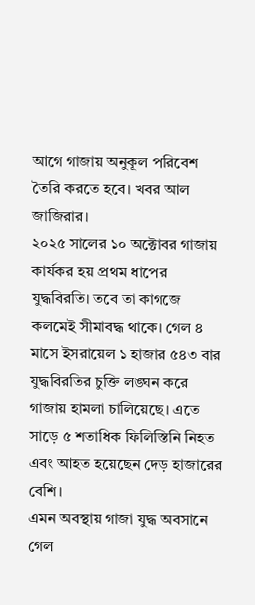আগে গাজায় অনুকূল পরিবেশ তৈরি করতে হবে। খবর আল জাজিরার।
২০২৫ সালের ১০ অক্টোবর গাজায় কার্যকর হয় প্রথম ধাপের যুদ্ধবিরতি। তবে তা কাগজে কলমেই সীমাবদ্ধ থাকে। গেল ৪ মাসে ইসরায়েল ১ হাজার ৫৪৩ বার যুদ্ধবিরতির চুক্তি লঙ্ঘন করে গাজায় হামলা চালিয়েছে। এতে সাড়ে ৫ শতাধিক ফিলিস্তিনি নিহত এবং আহত হয়েছেন দেড় হাজারের বেশি।
এমন অবস্থায় গাজা যুদ্ধ অবসানে গেল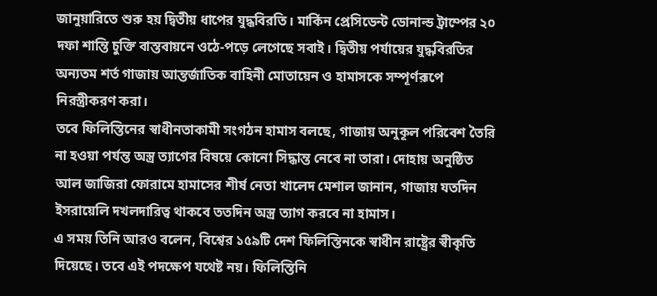জানুয়ারিতে শুরু হয় দ্বিতীয় ধাপের যুদ্ধবিরতি। মার্কিন প্রেসিডেন্ট ডোনাল্ড ট্রাম্পের ২০ দফা শান্তি চুক্তি বাস্তবায়নে ওঠে-পড়ে লেগেছে সবাই। দ্বিতীয় পর্যায়ের যুদ্ধবিরতির অন্যতম শর্ত গাজায় আন্তর্জাতিক বাহিনী মোতায়েন ও হামাসকে সম্পূর্ণরূপে নিরস্ত্রীকরণ করা।
তবে ফিলিস্তিনের স্বাধীনতাকামী সংগঠন হামাস বলছে, গাজায় অনুকূল পরিবেশ তৈরি না হওয়া পর্যন্ত অস্ত্র ত্যাগের বিষয়ে কোনো সিদ্ধান্ত নেবে না তারা। দোহায় অনুষ্ঠিত আল জাজিরা ফোরামে হামাসের শীর্ষ নেতা খালেদ মেশাল জানান, গাজায় যতদিন ইসরায়েলি দখলদারিত্ব থাকবে ততদিন অস্ত্র ত্যাগ করবে না হামাস।
এ সময় তিনি আরও বলেন, বিশ্বের ১৫৯টি দেশ ফিলিস্তিনকে স্বাধীন রাষ্ট্রের স্বীকৃতি দিয়েছে। তবে এই পদক্ষেপ যথেষ্ট নয়। ফিলিস্তিনি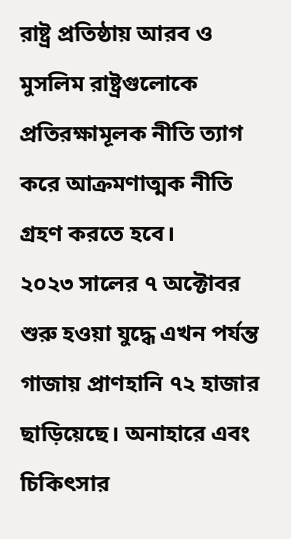রাষ্ট্র প্রতিষ্ঠায় আরব ও মুসলিম রাষ্ট্রগুলোকে প্রতিরক্ষামূলক নীতি ত্যাগ করে আক্রমণাত্মক নীতি গ্রহণ করতে হবে।
২০২৩ সালের ৭ অক্টোবর শুরু হওয়া যুদ্ধে এখন পর্যন্ত গাজায় প্রাণহানি ৭২ হাজার ছাড়িয়েছে। অনাহারে এবং চিকিৎসার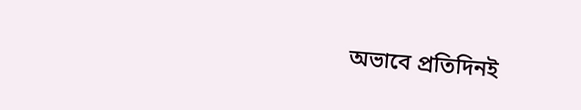অভাবে প্রতিদিনই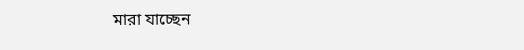মারা যাচ্ছেন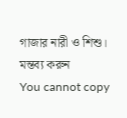গাজার নারী ও শিশু।
মন্তব্য করুন
You cannot copy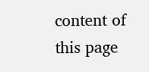content of this page